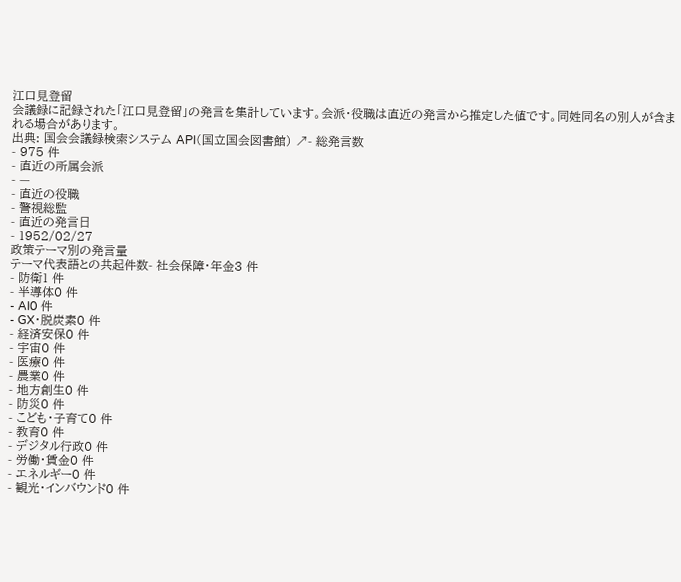江口見登留
会議録に記録された「江口見登留」の発言を集計しています。会派・役職は直近の発言から推定した値です。同姓同名の別人が含まれる場合があります。
出典: 国会会議録検索システム API(国立国会図書館) ↗- 総発言数
- 975 件
- 直近の所属会派
- —
- 直近の役職
- 警視総監
- 直近の発言日
- 1952/02/27
政策テーマ別の発言量
テーマ代表語との共起件数- 社会保障・年金3 件
- 防衛1 件
- 半導体0 件
- AI0 件
- GX・脱炭素0 件
- 経済安保0 件
- 宇宙0 件
- 医療0 件
- 農業0 件
- 地方創生0 件
- 防災0 件
- こども・子育て0 件
- 教育0 件
- デジタル行政0 件
- 労働・賃金0 件
- エネルギー0 件
- 観光・インバウンド0 件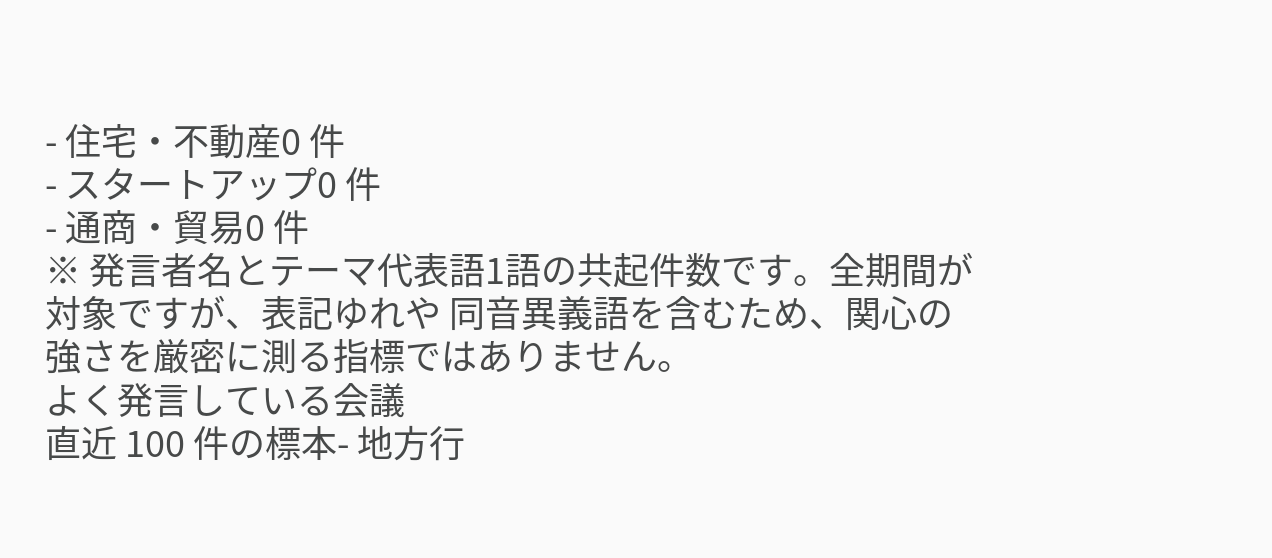- 住宅・不動産0 件
- スタートアップ0 件
- 通商・貿易0 件
※ 発言者名とテーマ代表語1語の共起件数です。全期間が対象ですが、表記ゆれや 同音異義語を含むため、関心の強さを厳密に測る指標ではありません。
よく発言している会議
直近 100 件の標本- 地方行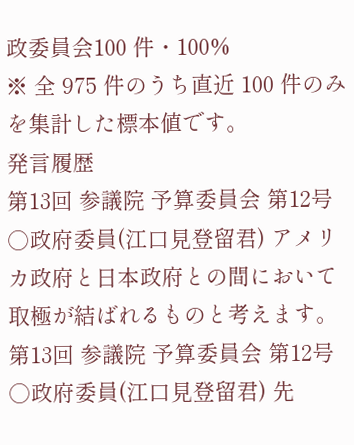政委員会100 件・100%
※ 全 975 件のうち直近 100 件のみを集計した標本値です。
発言履歴
第13回 参議院 予算委員会 第12号
○政府委員(江口見登留君) アメリカ政府と日本政府との間において取極が結ばれるものと考えます。
第13回 参議院 予算委員会 第12号
○政府委員(江口見登留君) 先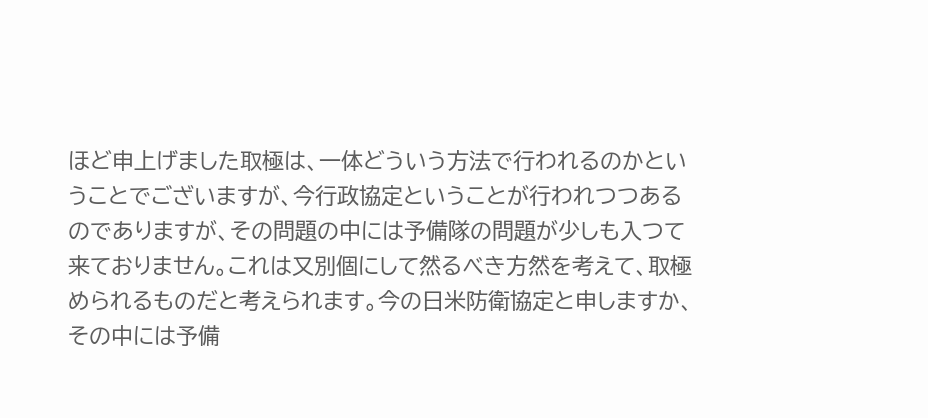ほど申上げました取極は、一体どういう方法で行われるのかということでございますが、今行政協定ということが行われつつあるのでありますが、その問題の中には予備隊の問題が少しも入つて来ておりません。これは又別個にして然るべき方然を考えて、取極められるものだと考えられます。今の日米防衛協定と申しますか、その中には予備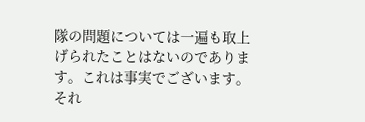隊の問題については一遍も取上げられたことはないのであります。これは事実でございます。それ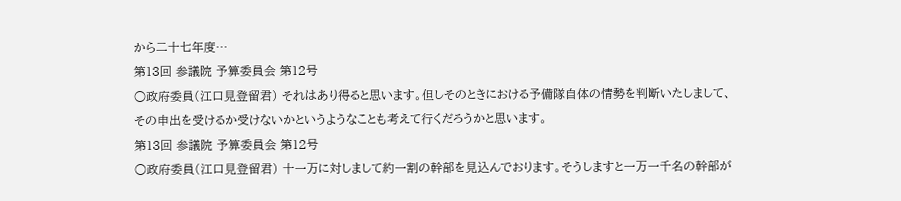から二十七年度…
第13回 参議院 予算委員会 第12号
○政府委員(江口見登留君) それはあり得ると思います。但しそのときにおける予備隊自体の情勢を判断いたしまして、その申出を受けるか受けないかというようなことも考えて行くだろうかと思います。
第13回 参議院 予算委員会 第12号
○政府委員(江口見登留君) 十一万に対しまして約一割の幹部を見込んでおります。そうしますと一万一千名の幹部が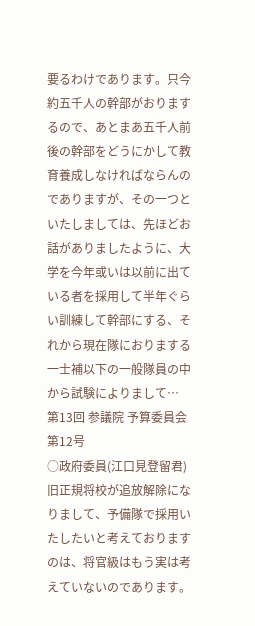要るわけであります。只今約五千人の幹部がおりまするので、あとまあ五千人前後の幹部をどうにかして教育養成しなければならんのでありますが、その一つといたしましては、先ほどお話がありましたように、大学を今年或いは以前に出ている者を採用して半年ぐらい訓練して幹部にする、それから現在隊におりまする一士補以下の一般隊員の中から試験によりまして…
第13回 参議院 予算委員会 第12号
○政府委員(江口見登留君) 旧正規将校が追放解除になりまして、予備隊で採用いたしたいと考えておりますのは、将官級はもう実は考えていないのであります。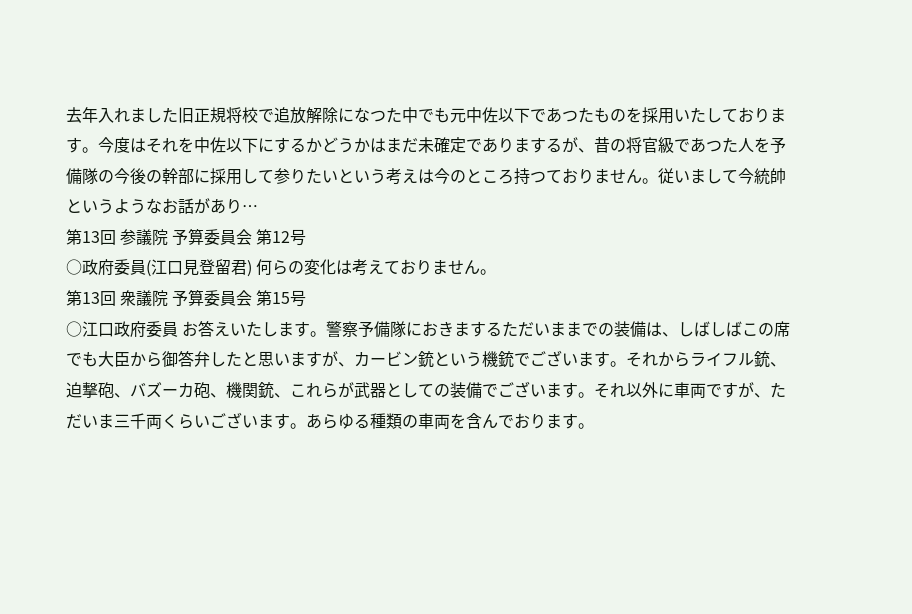去年入れました旧正規将校で追放解除になつた中でも元中佐以下であつたものを採用いたしております。今度はそれを中佐以下にするかどうかはまだ未確定でありまするが、昔の将官級であつた人を予備隊の今後の幹部に採用して参りたいという考えは今のところ持つておりません。従いまして今統帥というようなお話があり…
第13回 参議院 予算委員会 第12号
○政府委員(江口見登留君) 何らの変化は考えておりません。
第13回 衆議院 予算委員会 第15号
○江口政府委員 お答えいたします。警察予備隊におきまするただいままでの装備は、しばしばこの席でも大臣から御答弁したと思いますが、カービン銃という機銃でございます。それからライフル銃、迫撃砲、バズーカ砲、機関銃、これらが武器としての装備でございます。それ以外に車両ですが、ただいま三千両くらいございます。あらゆる種類の車両を含んでおります。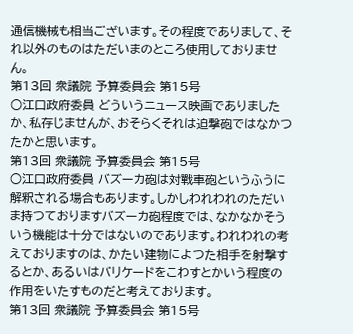通信機械も相当ございます。その程度でありまして、それ以外のものはただいまのところ使用しておりません。
第13回 衆議院 予算委員会 第15号
○江口政府委員 どういうニュース映画でありましたか、私存じませんが、おそらくそれは迫撃砲ではなかつたかと思います。
第13回 衆議院 予算委員会 第15号
○江口政府委員 バズーカ砲は対戰車砲というふうに解釈される場合もあります。しかしわれわれのただいま持つておりますバズーカ砲程度では、なかなかそういう機能は十分ではないのであります。われわれの考えておりますのは、かたい建物によつた相手を射撃するとか、あるいはバリケードをこわすとかいう程度の作用をいたすものだと考えております。
第13回 衆議院 予算委員会 第15号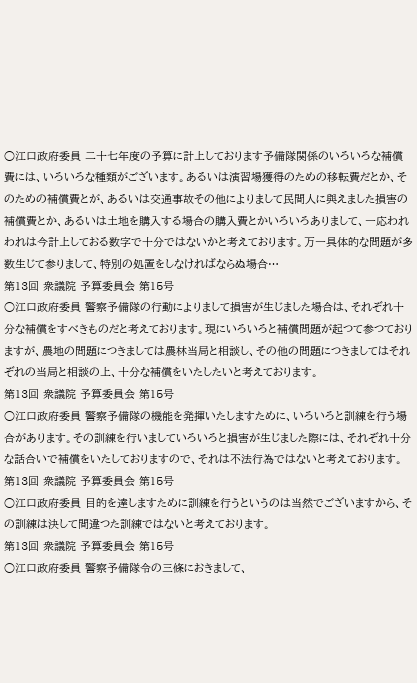○江口政府委員 二十七年度の予算に計上しております予備隊関係のいろいろな補償費には、いろいろな種類がございます。あるいは演習場獲得のための移転費だとか、そのための補償費とが、あるいは交通事故その他によりまして民間人に與えました損害の補償費とか、あるいは土地を購入する場合の購入費とかいろいろありまして、一応われわれは今計上しておる数字で十分ではないかと考えております。万一具体的な問題が多数生じて参りまして、特別の処置をしなければならぬ場合…
第13回 衆議院 予算委員会 第15号
○江口政府委員 警察予備隊の行動によりまして損害が生じました場合は、それぞれ十分な補償をすべきものだと考えております。現にいろいろと補償問題が起つて参つておりますが、農地の問題につきましては農林当局と相談し、その他の問題につきましてはそれぞれの当局と相談の上、十分な補償をいたしたいと考えております。
第13回 衆議院 予算委員会 第15号
○江口政府委員 警察予備隊の機能を発揮いたしますために、いろいろと訓練を行う場合があります。その訓練を行いましていろいろと損害が生じました際には、それぞれ十分な話合いで補償をいたしておりますので、それは不法行為ではないと考えております。
第13回 衆議院 予算委員会 第15号
○江口政府委員 目的を達しますために訓練を行うというのは当然でございますから、その訓練は決して間違つた訓練ではないと考えております。
第13回 衆議院 予算委員会 第15号
○江口政府委員 警察予備隊令の三條におきまして、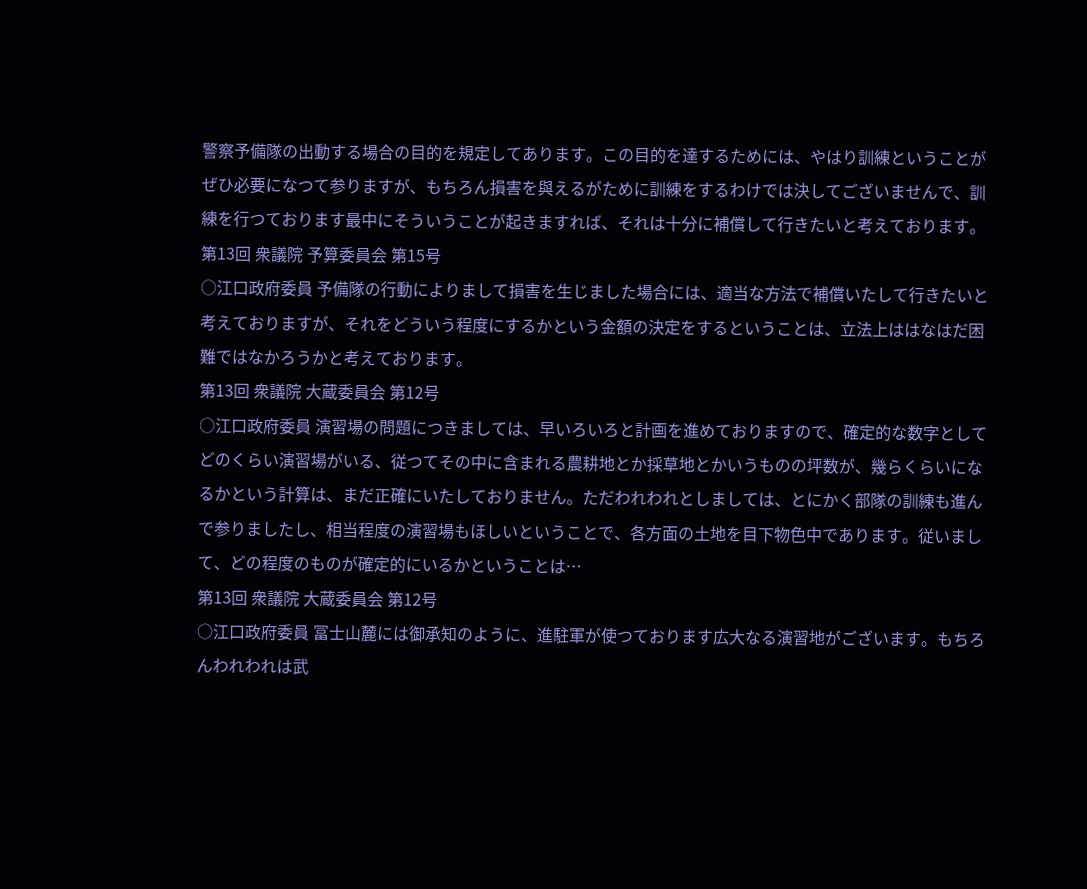警察予備隊の出動する場合の目的を規定してあります。この目的を達するためには、やはり訓練ということがぜひ必要になつて参りますが、もちろん損害を與えるがために訓練をするわけでは決してございませんで、訓練を行つております最中にそういうことが起きますれば、それは十分に補償して行きたいと考えております。
第13回 衆議院 予算委員会 第15号
○江口政府委員 予備隊の行動によりまして損害を生じました場合には、適当な方法で補償いたして行きたいと考えておりますが、それをどういう程度にするかという金額の決定をするということは、立法上ははなはだ困難ではなかろうかと考えております。
第13回 衆議院 大蔵委員会 第12号
○江口政府委員 演習場の問題につきましては、早いろいろと計画を進めておりますので、確定的な数字としてどのくらい演習場がいる、従つてその中に含まれる農耕地とか採草地とかいうものの坪数が、幾らくらいになるかという計算は、まだ正確にいたしておりません。ただわれわれとしましては、とにかく部隊の訓練も進んで参りましたし、相当程度の演習場もほしいということで、各方面の土地を目下物色中であります。従いまして、どの程度のものが確定的にいるかということは…
第13回 衆議院 大蔵委員会 第12号
○江口政府委員 冨士山麓には御承知のように、進駐軍が使つております広大なる演習地がございます。もちろんわれわれは武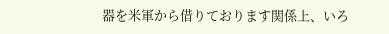器を米軍から借りております関係上、いろ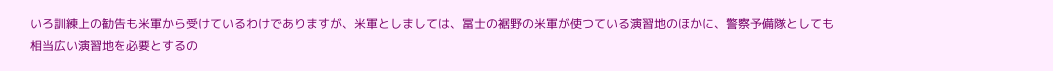いろ訓練上の勧告も米軍から受けているわけでありますが、米軍としましては、冨士の裾野の米軍が使つている演習地のほかに、警察予備隊としても相当広い演習地を必要とするの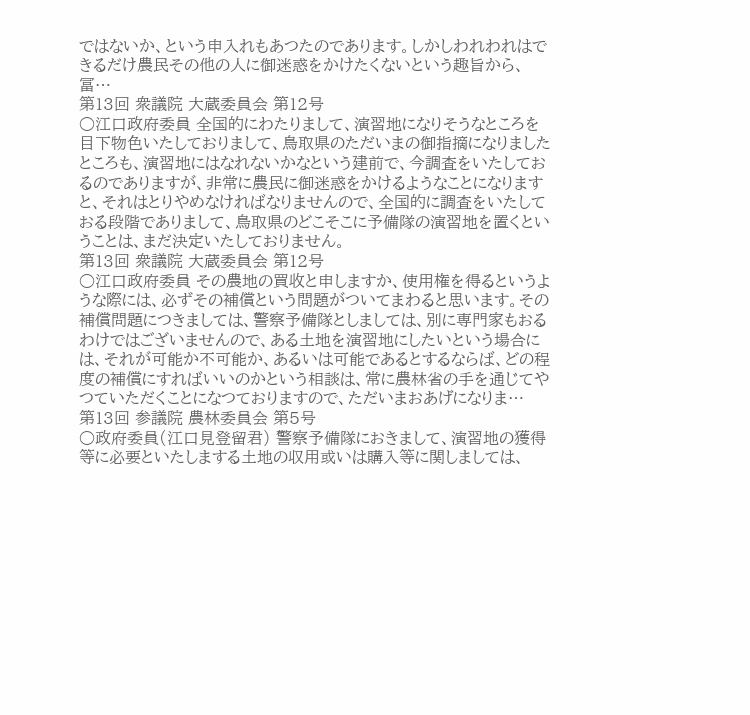ではないか、という申入れもあつたのであります。しかしわれわれはできるだけ農民その他の人に御迷惑をかけたくないという趣旨から、冨…
第13回 衆議院 大蔵委員会 第12号
○江口政府委員 全国的にわたりまして、演習地になりそうなところを目下物色いたしておりまして、鳥取県のただいまの御指摘になりましたところも、演習地にはなれないかなという建前で、今調査をいたしておるのでありますが、非常に農民に御迷惑をかけるようなことになりますと、それはとりやめなければなりませんので、全国的に調査をいたしておる段階でありまして、鳥取県のどこそこに予備隊の演習地を置くということは、まだ決定いたしておりません。
第13回 衆議院 大蔵委員会 第12号
○江口政府委員 その農地の買收と申しますか、使用権を得るというような際には、必ずその補償という問題がついてまわると思います。その補償問題につきましては、警察予備隊としましては、別に専門家もおるわけではございませんので、ある土地を演習地にしたいという場合には、それが可能か不可能か、あるいは可能であるとするならば、どの程度の補償にすればいいのかという相談は、常に農林省の手を通じてやつていただくことになつておりますので、ただいまおあげになりま…
第13回 参議院 農林委員会 第5号
○政府委員(江口見登留君) 警察予備隊におきまして、演習地の獲得等に必要といたしまする土地の収用或いは購入等に関しましては、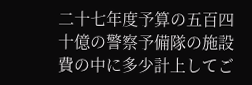二十七年度予算の五百四十億の警察予備隊の施設費の中に多少計上してご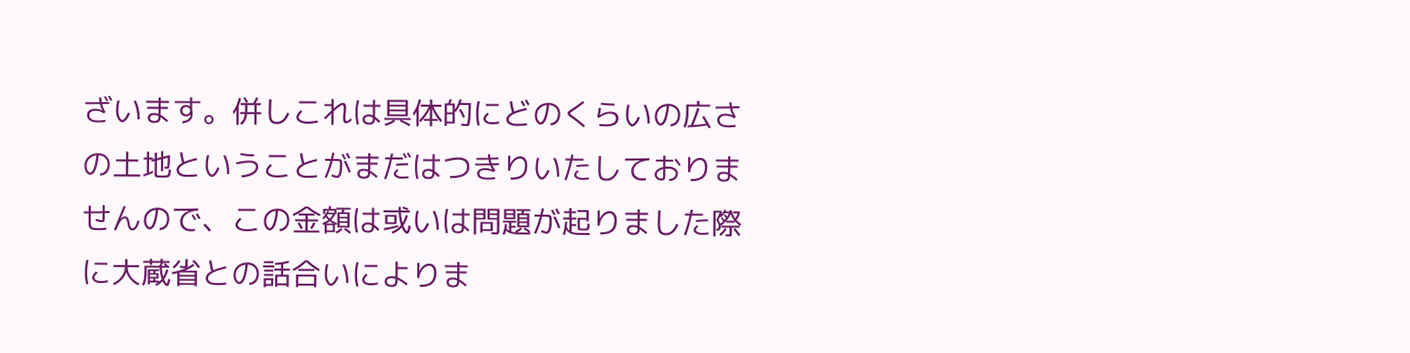ざいます。併しこれは具体的にどのくらいの広さの土地ということがまだはつきりいたしておりませんので、この金額は或いは問題が起りました際に大蔵省との話合いによりま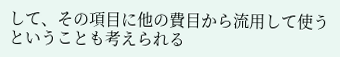して、その項目に他の費目から流用して使うということも考えられる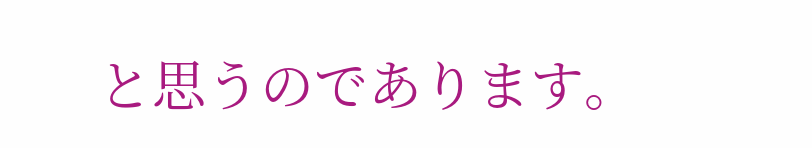と思うのであります。